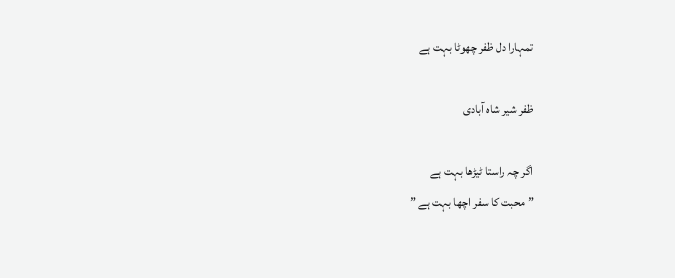تمہارا دل ظفر چھوٹا بہت ہے

ظفر شیر شاہ آبادی

اگر چہ راستا ٹیڑھا بہت ہے
” محبت کا سفر اچھا بہت ہے ”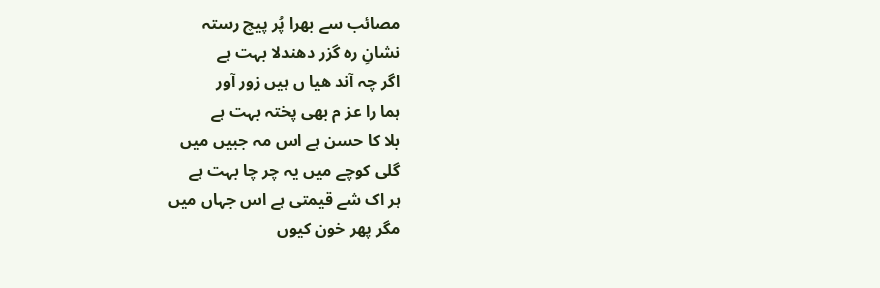مصائب سے بھرا پُر پیچ رستہ
نشانِ رہ گزر دھندلا بہت ہے
اگر چہ آند ھیا ں ہیں زور آور
ہما را عز م بھی پختہ بہت ہے
بلا کا حسن ہے اس مہ جبیں میں
گلی کوچے میں یہ چر چا بہت ہے
ہر اک شے قیمتی ہے اس جہاں میں
مگر پھر خون کیوں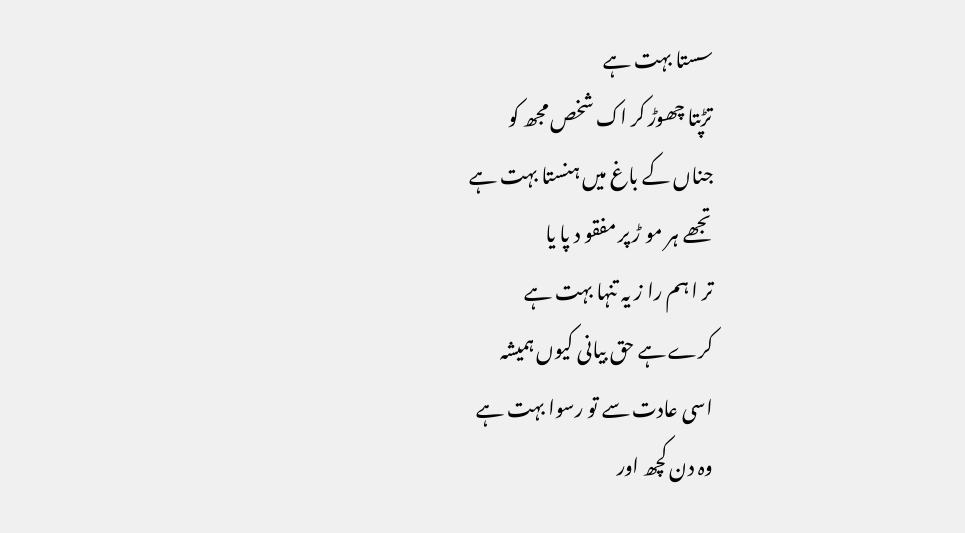سستا بہت ہے
تڑپتا چھوڑ کر اک شخص مجھ کو
جناں کے باغ میں ہنستا بہت ہے
تجھے ہر مو ڑ پر مفقو د پا یا
تر ا ہم را ز یہ تنہا بہت ہے
کرے ہے حق بیانی کیوں ہمیشہ
اسی عادت سے تو رسوا بہت ہے
وہ دن کچھ اور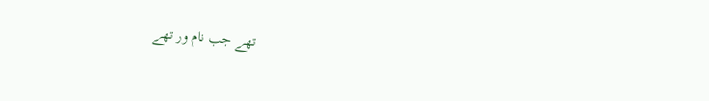تھے جب نام ور تھے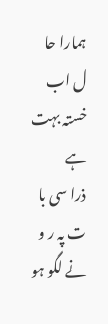ہمارا حا ل اب خستہ بہت ہے
ذرا سی با ت پہ ر و نے لگو ہو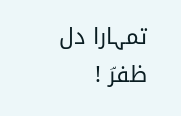تمہارا دل ظفرؔ !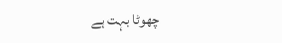چھوٹا بہت ہے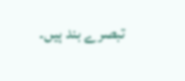تبصرے بند ہیں۔